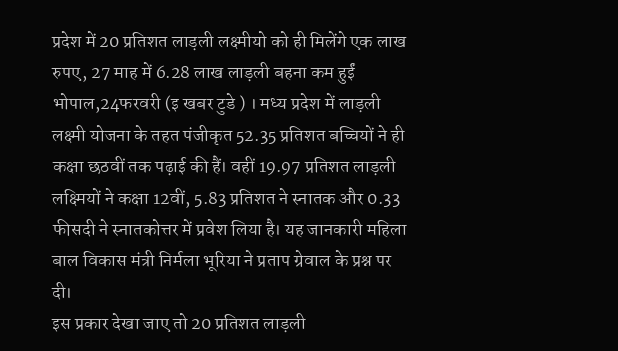प्रदेश में 20 प्रतिशत लाड़ली लक्ष्मीयो को ही मिलेंगे एक लाख रुपए, 27 माह में 6.28 लाख लाड़ली बहना कम हुईं
भोपाल,24फरवरी (इ खबर टुडे ) । मध्य प्रदेश में लाड़ली लक्ष्मी योजना के तहत पंजीकृत 52.35 प्रतिशत बच्चियों ने ही कक्षा छठवीं तक पढ़ाई की हैं। वहीं 19.97 प्रतिशत लाड़ली लक्ष्मियों ने कक्षा 12वीं, 5.83 प्रतिशत ने स्नातक और 0.33 फीसदी ने स्नातकोत्तर में प्रवेश लिया है। यह जानकारी महिला बाल विकास मंत्री निर्मला भूरिया ने प्रताप ग्रेवाल के प्रश्न पर दी।
इस प्रकार देखा जाए तो 20 प्रतिशत लाड़ली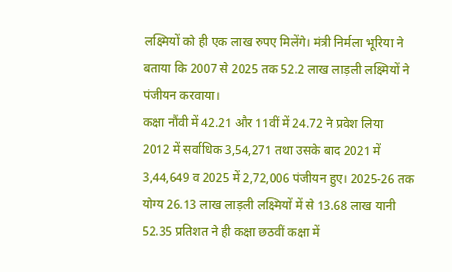लक्ष्मियों को ही एक लाख रुपए मिलेंगे। मंत्री निर्मला भूरिया ने बताया कि 2007 से 2025 तक 52.2 लाख लाड़ली लक्ष्मियों ने पंजीयन करवाया।
कक्षा नौंवी में 42.21 और 11वीं में 24.72 ने प्रवेश लिया
2012 में सर्वाधिक 3,54,271 तथा उसके बाद 2021 में 3,44,649 व 2025 में 2,72,006 पंजीयन हुए। 2025-26 तक योग्य 26.13 लाख लाड़ली लक्ष्मियों में से 13.68 लाख यानी 52.35 प्रतिशत ने ही कक्षा छठवीं कक्षा में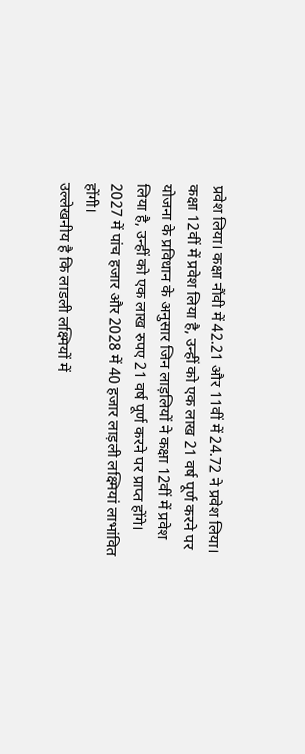प्रवेश लिया। कक्षा नौंवी में 42.21 और 11वीं में 24.72 ने प्रवेश लिया।
कक्षा 12वीं में प्रवेश लिया है, उन्हीं को एक लाख 21 वर्ष पूर्ण करने पर
योजना के प्रविधान के अनुसार जिन लाड़लियों ने कक्षा 12वीं में प्रवेश लिया है, उन्हीं को एक लाख रुपए 21 वर्ष पूर्ण करने पर प्राप्त होंगे। 2027 में पांच हजार और 2028 में 40 हजार लाड़ली लक्ष्मियां लाभांवित होंगी।
उल्लेखनीय है कि लाडली लक्ष्मियों में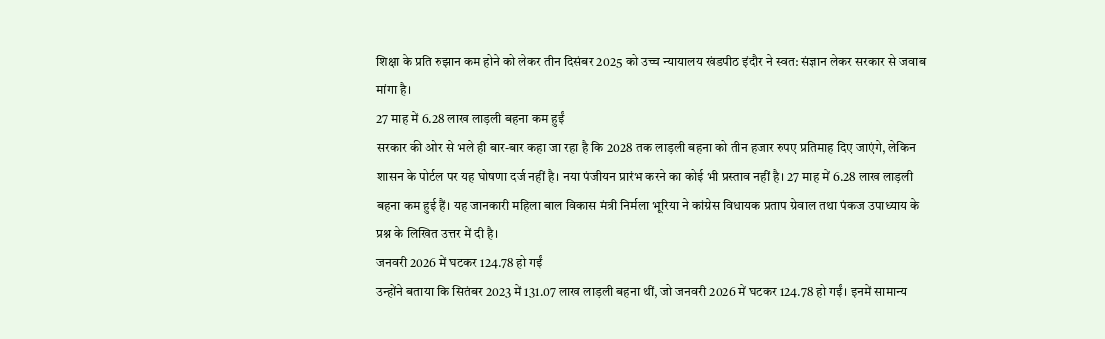शिक्षा के प्रति रुझान कम होने को लेकर तीन दिसंबर 2025 को उच्च न्यायालय खंडपीठ इंदौर ने स्वत: संज्ञान लेकर सरकार से जवाब मांगा है।
27 माह में 6.28 लाख लाड़ली बहना कम हुईं
सरकार की ओर से भले ही बार-बार कहा जा रहा है कि 2028 तक लाड़ली बहना को तीन हजार रुपए प्रतिमाह दिए जाएंगे, लेकिन शासन के पोर्टल पर यह घोषणा दर्ज नहीं है। नया पंजीयन प्रारंभ करने का कोई भी प्रस्ताव नहीं है। 27 माह में 6.28 लाख लाड़ली बहना कम हुई हैं। यह जानकारी महिला बाल विकास मंत्री निर्मला भूरिया ने कांग्रेस विधायक प्रताप ग्रेवाल तथा पंकज उपाध्याय के प्रश्न के लिखित उत्तर में दी है।
जनवरी 2026 में घटकर 124.78 हो गईं
उन्होंने बताया कि सितंबर 2023 में 131.07 लाख लाड़ली बहना थीं, जो जनवरी 2026 में घटकर 124.78 हो गईं। इनमें सामान्य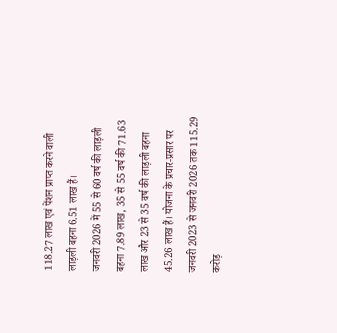118.27 लाख एवं पेंशन प्राप्त करने वाली लाड़ली बहना 6.51 लाख हैं।
जनवरी 2026 में 55 से 60 वर्ष की लाड़ली बहना 7.89 लाख, 35 से 55 वर्ष की 71.63 लाख और 23 से 35 वर्ष की लाड़ली बहना 45.26 लाख हैं। योजना के प्रचार-प्रसार पर जनवरी 2023 से जनवरी 2026 तक 115.29 करोड़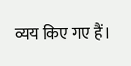व्यय किए गए हैं।